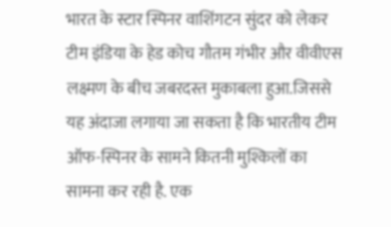भारत के स्टार स्पिनर वाशिंगटन सुंदर को लेकर टीम इंडिया के हेड कोच गौतम गंभीर और वीवीएस लक्ष्मण के बीच जबरदस्त मुकाबला हुआ.जिससे यह अंदाजा लगाया जा सकता है कि भारतीय टीम ऑफ-स्पिनर के सामने कितनी मुश्किलों का सामना कर रही है. एक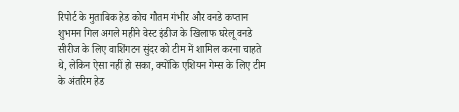रिपोर्ट के मुताबिक हेड कोच गौतम गंभीर और वनडे कप्तान शुभमन गिल अगले महीने वेस्ट इंडीज के खिलाफ घरेलू वनडे सीरीज के लिए वाशिंगटन सुंदर को टीम में शामिल करना चाहते थे, लेकिन ऐसा नहीं हो सका, क्योंकि एशियन गेम्स के लिए टीम के अंतरिम हेड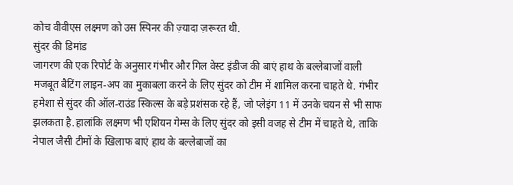कोच वीवीएस लक्ष्मण को उस स्पिनर की ज़्यादा ज़रूरत थी.
सुंदर की डिमांड
जागरण की एक रिपोर्ट के अनुसार गंभीर और गिल वेस्ट इंडीज की बाएं हाथ के बल्लेबाजों वाली मजबूत बैटिंग लाइन-अप का मुकाबला करने के लिए सुंदर को टीम में शामिल करना चाहते थे. गंभीर हमेशा से सुंदर की ऑल-राउंड स्किल्स के बड़े प्रशंसक रहे हैं, जो प्लेइंग 11 में उनके चयन से भी साफ झलकता है.हालांकि लक्ष्मण भी एशियन गेम्स के लिए सुंदर को इसी वजह से टीम में चाहते थे, ताकि नेपाल जैसी टीमों के खिलाफ बाएं हाथ के बल्लेबाजों का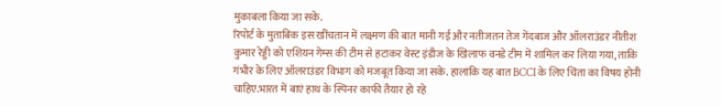मुकाबला किया जा सके.
रिपोर्ट के मुताबिक इस खींचतान में लक्ष्मण की बात मानी गई और नतीजतन तेज गेंदबाज और ऑलराउंडर नीतीश कुमार रेड्डी को एशियन गेम्स की टीम से हटाकर वेस्ट इंडीज के खिलाफ वनडे टीम में शामिल कर लिया गया, ताकि गंभीर के लिए ऑलराउंडर विभाग को मजबूत किया जा सके. हालांकि यह बात BCCI के लिए चिंता का विषय होनी चाहिए.भारत में बाएं हाथ के स्पिनर काफी तैयार हो रहे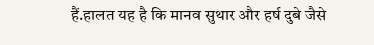हैं.हालत यह है कि मानव सुथार और हर्ष दुबे जैसे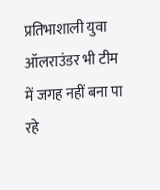प्रतिभाशाली युवा ऑलराउंडर भी टीम में जगह नहीं बना पा रहे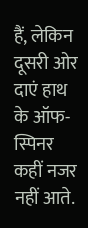हैं, लेकिन दूसरी ओर दाएं हाथ के ऑफ-स्पिनर कहीं नजर नहीं आते.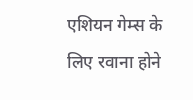एशियन गेम्स के लिए रवाना होने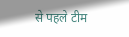से पहले टीम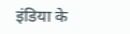इंडिया के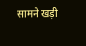सामने खड़ी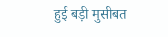हुई बड़ी मुसीबत